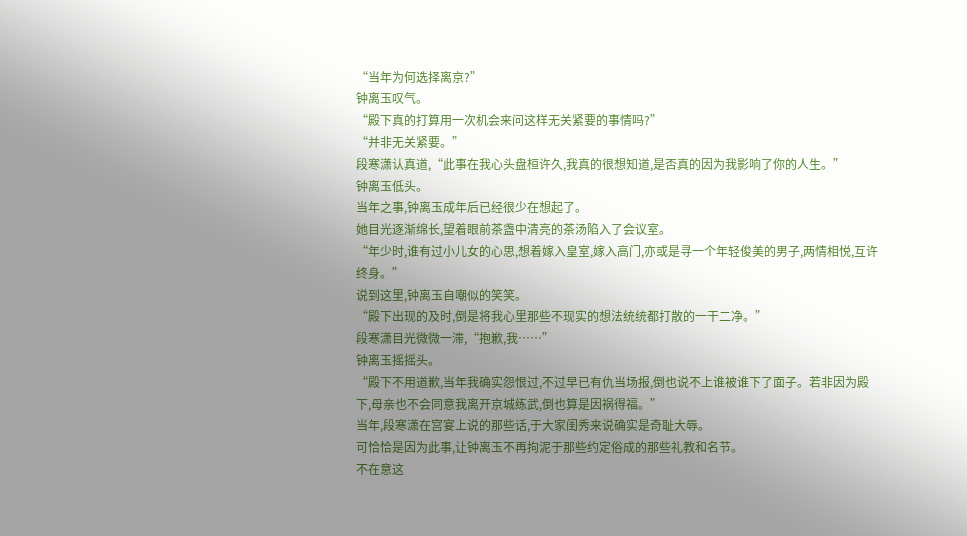“当年为何选择离京?”
钟离玉叹气。
“殿下真的打算用一次机会来问这样无关紧要的事情吗?”
“并非无关紧要。”
段寒潇认真道,“此事在我心头盘桓许久,我真的很想知道,是否真的因为我影响了你的人生。”
钟离玉低头。
当年之事,钟离玉成年后已经很少在想起了。
她目光逐渐绵长,望着眼前茶盏中清亮的茶汤陷入了会议室。
“年少时,谁有过小儿女的心思,想着嫁入皇室,嫁入高门,亦或是寻一个年轻俊美的男子,两情相悦,互许终身。”
说到这里,钟离玉自嘲似的笑笑。
“殿下出现的及时,倒是将我心里那些不现实的想法统统都打散的一干二净。”
段寒潇目光微微一滞,“抱歉,我……”
钟离玉摇摇头。
“殿下不用道歉,当年我确实怨恨过,不过早已有仇当场报,倒也说不上谁被谁下了面子。若非因为殿下,母亲也不会同意我离开京城练武,倒也算是因祸得福。”
当年,段寒潇在宫宴上说的那些话,于大家闺秀来说确实是奇耻大辱。
可恰恰是因为此事,让钟离玉不再拘泥于那些约定俗成的那些礼教和名节。
不在意这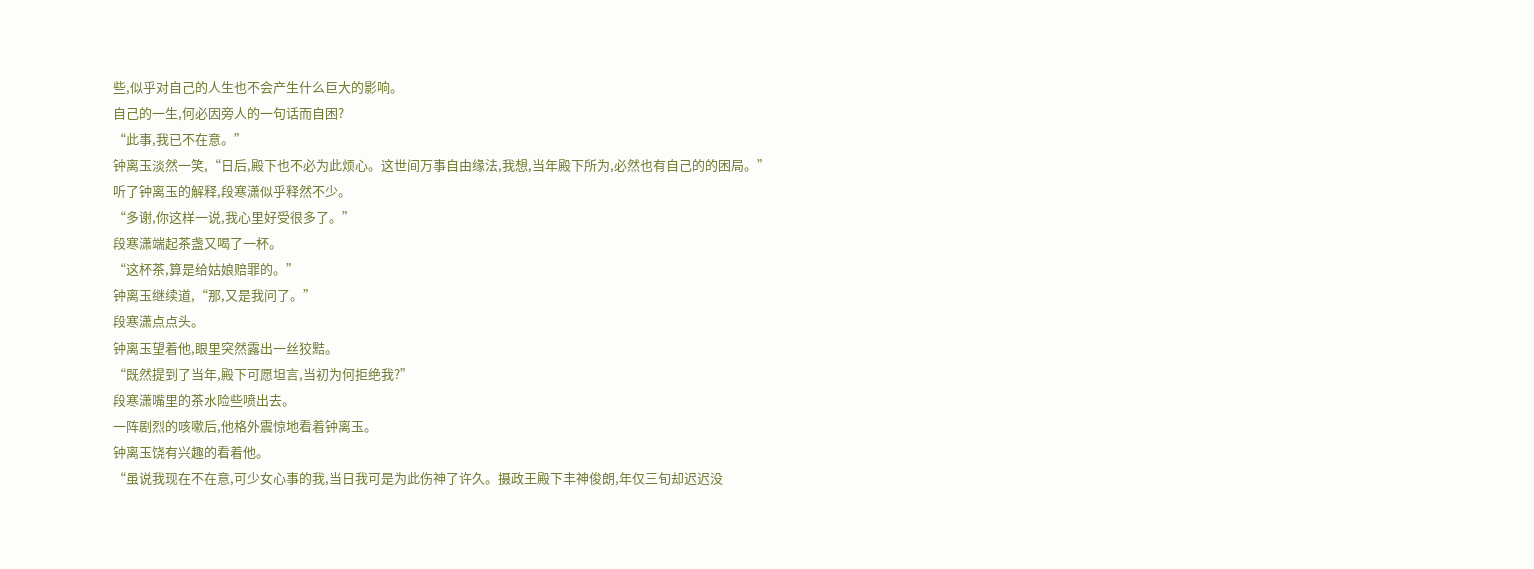些,似乎对自己的人生也不会产生什么巨大的影响。
自己的一生,何必因旁人的一句话而自困?
“此事,我已不在意。”
钟离玉淡然一笑,“日后,殿下也不必为此烦心。这世间万事自由缘法,我想,当年殿下所为,必然也有自己的的困局。”
听了钟离玉的解释,段寒潇似乎释然不少。
“多谢,你这样一说,我心里好受很多了。”
段寒潇端起茶盏又喝了一杯。
“这杯茶,算是给姑娘赔罪的。”
钟离玉继续道,“那,又是我问了。”
段寒潇点点头。
钟离玉望着他,眼里突然露出一丝狡黠。
“既然提到了当年,殿下可愿坦言,当初为何拒绝我?”
段寒潇嘴里的茶水险些喷出去。
一阵剧烈的咳嗽后,他格外震惊地看着钟离玉。
钟离玉饶有兴趣的看着他。
“虽说我现在不在意,可少女心事的我,当日我可是为此伤神了许久。摄政王殿下丰神俊朗,年仅三旬却迟迟没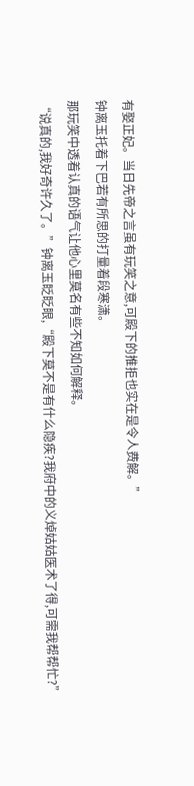有娶正妃。当日先帝之言虽有玩笑之意,可殿下的推拒也实在是令人费解。”
钟离玉托着下巴若有所思的打量着段寒潇。
那玩笑中透着认真的语气让他心里莫名有些不知如何解释。
“说真的,我好奇许久了。”钟离玉眨眨眼,“殿下莫不是有什么隐疾?我府中的义焯姑姑医术了得,可需我帮帮忙?”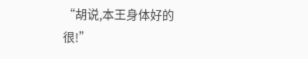“胡说,本王身体好的很!”